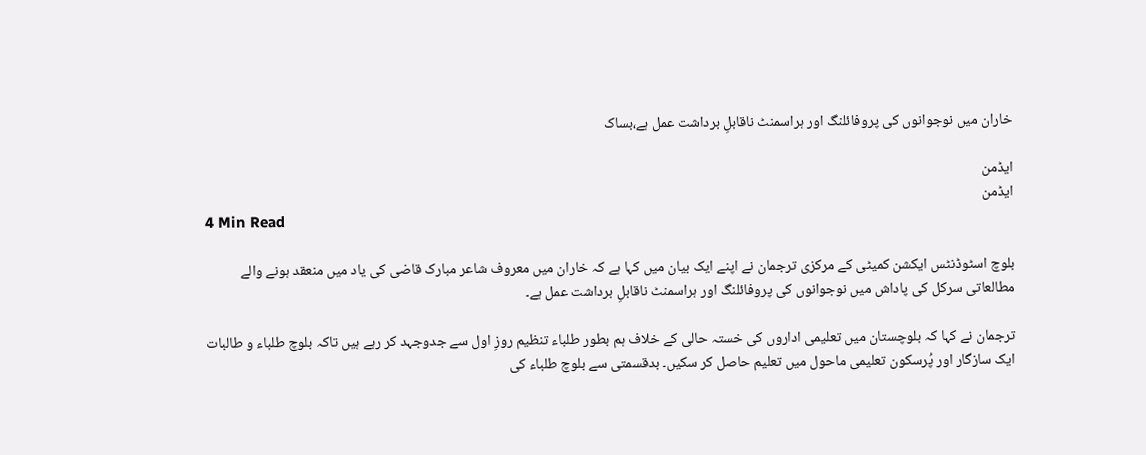خاران میں نوجوانوں کی پروفائلنگ اور ہراسمنٹ ناقابلِ برداشت عمل ہے،بساک

ایڈمن
ایڈمن
4 Min Read

بلوچ اسٹوڈنٹس ایکشن کمیٹی کے مرکزی ترجمان نے اپنے ایک بیان میں کہا ہے کہ خاران میں معروف شاعر مبارک قاضی کی یاد میں منعقد ہونے والے مطالعاتی سرکل کی پاداش میں نوجوانوں کی پروفائلنگ اور ہراسمنٹ ناقابلِ برداشت عمل ہے۔

ترجمان نے کہا کہ بلوچستان میں تعلیمی اداروں کی خستہ حالی کے خلاف ہم بطور طلباء تنظیم روزِ اول سے جدوجہد کر رہے ہیں تاکہ بلوچ طلباء و طالبات ایک سازگار اور پُرسکون تعلیمی ماحول میں تعلیم حاصل کر سکیں۔ بدقسمتی سے بلوچ طلباء کی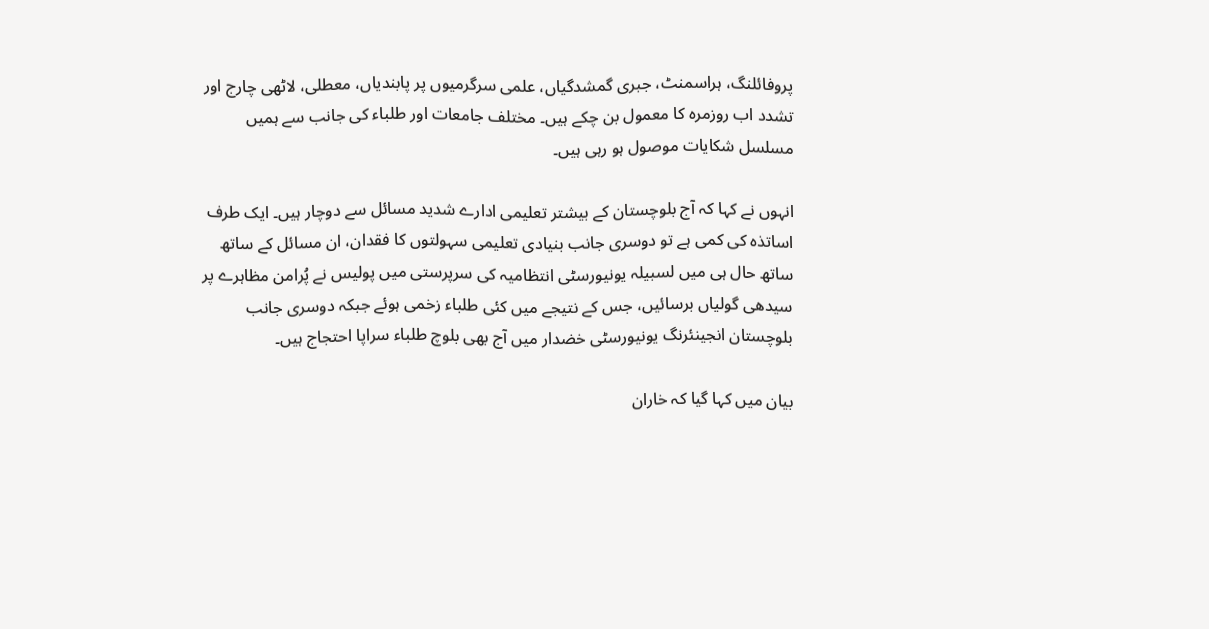پروفائلنگ، ہراسمنٹ، جبری گمشدگیاں، علمی سرگرمیوں پر پابندیاں، معطلی، لاٹھی چارج اور تشدد اب روزمرہ کا معمول بن چکے ہیں۔ مختلف جامعات اور طلباء کی جانب سے ہمیں مسلسل شکایات موصول ہو رہی ہیں۔

انہوں نے کہا کہ آج بلوچستان کے بیشتر تعلیمی ادارے شدید مسائل سے دوچار ہیں۔ ایک طرف اساتذہ کی کمی ہے تو دوسری جانب بنیادی تعلیمی سہولتوں کا فقدان، ان مسائل کے ساتھ ساتھ حال ہی میں لسبیلہ یونیورسٹی انتظامیہ کی سرپرستی میں پولیس نے پُرامن مظاہرے پر سیدھی گولیاں برسائیں، جس کے نتیجے میں کئی طلباء زخمی ہوئے جبکہ دوسری جانب بلوچستان انجینئرنگ یونیورسٹی خضدار میں آج بھی بلوچ طلباء سراپا احتجاج ہیں۔

بیان میں کہا گیا کہ خاران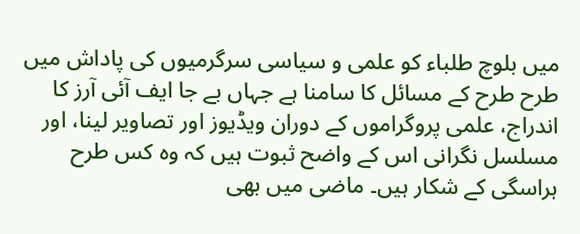میں بلوچ طلباء کو علمی و سیاسی سرگرمیوں کی پاداش میں طرح طرح کے مسائل کا سامنا ہے جہاں بے جا ایف آئی آرز کا اندراج، علمی پروگراموں کے دوران ویڈیوز اور تصاویر لینا، اور مسلسل نگرانی اس کے واضح ثبوت ہیں کہ وہ کس طرح ہراسگی کے شکار ہیں۔ ماضی میں بھی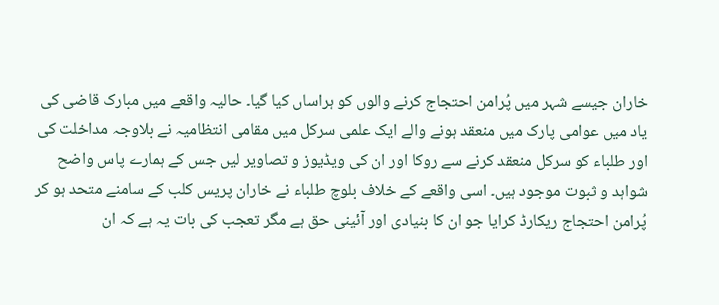خاران جیسے شہر میں پُرامن احتجاج کرنے والوں کو ہراساں کیا گیا۔ حالیہ واقعے میں مبارک قاضی کی یاد میں عوامی پارک میں منعقد ہونے والے ایک علمی سرکل میں مقامی انتظامیہ نے بلاوجہ مداخلت کی اور طلباء کو سرکل منعقد کرنے سے روکا اور ان کی ویڈیوز و تصاویر لیں جس کے ہمارے پاس واضح شواہد و ثبوت موجود ہیں۔ اسی واقعے کے خلاف بلوچ طلباء نے خاران پریس کلب کے سامنے متحد ہو کر پُرامن احتجاج ریکارڈ کرایا جو ان کا بنیادی اور آئینی حق ہے مگر تعجب کی بات یہ ہے کہ ان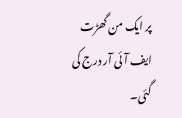پر ایک من گھڑت ایف آئی آر درج کی گئی۔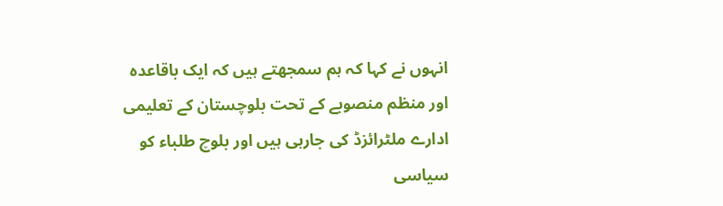انہوں نے کہا کہ ہم سمجھتے ہیں کہ ایک باقاعدہ اور منظم منصوبے کے تحت بلوچستان کے تعلیمی ادارے ملٹرائزڈ کی جارہی ہیں اور بلوچ طلباء کو سیاسی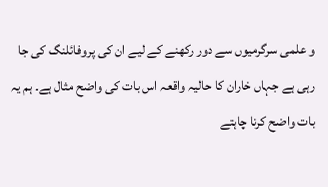و علمی سرگرمیوں سے دور رکھنے کے لیے ان کی پروفائلنگ کی جا رہی ہے جہاں خاران کا حالیہ واقعہ اس بات کی واضح مثال ہے۔ ہم یہ بات واضح کرنا چاہتے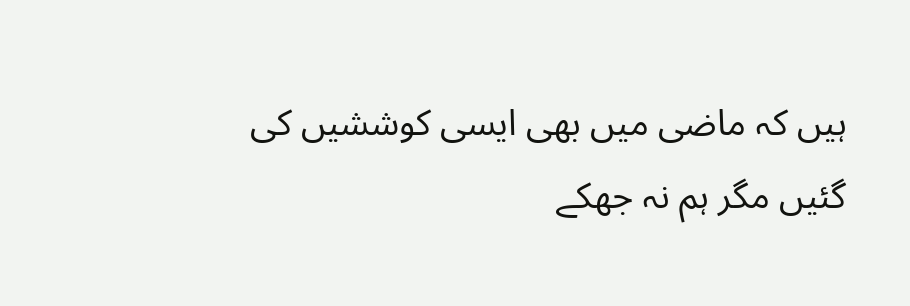ہیں کہ ماضی میں بھی ایسی کوششیں کی گئیں مگر ہم نہ جھکے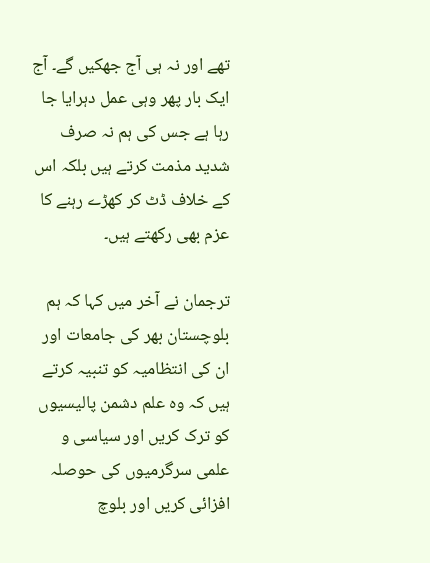تھے اور نہ ہی آج جھکیں گے۔ آج ایک بار پھر وہی عمل دہرایا جا رہا ہے جس کی ہم نہ صرف شدید مذمت کرتے ہیں بلکہ اس کے خلاف ڈٹ کر کھڑے رہنے کا عزم بھی رکھتے ہیں۔

ترجمان نے آخر میں کہا کہ ہم بلوچستان بھر کی جامعات اور ان کی انتظامیہ کو تنبیہ کرتے ہیں کہ وہ علم دشمن پالیسیوں کو ترک کریں اور سیاسی و علمی سرگرمیوں کی حوصلہ افزائی کریں اور بلوچ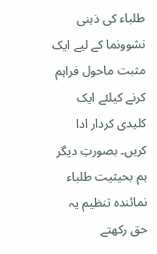طلباء کی ذہنی نشوونما کے لیے ایک مثبت ماحول فراہم کرنے کیلئے ایک کلیدی کردار ادا کریں۔ بصورتِ دیگر ہم بحیثیت طلباء نمائندہ تنظیم یہ حق رکھتے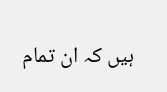ہیں کہ ان تمام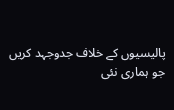پالیسیوں کے خلاف جدوجہد کریں جو ہماری نئی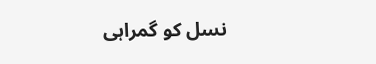نسل کو گمراہی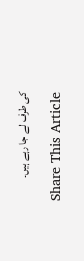کی طرف لے جا رہے ہیں۔

Share This Article